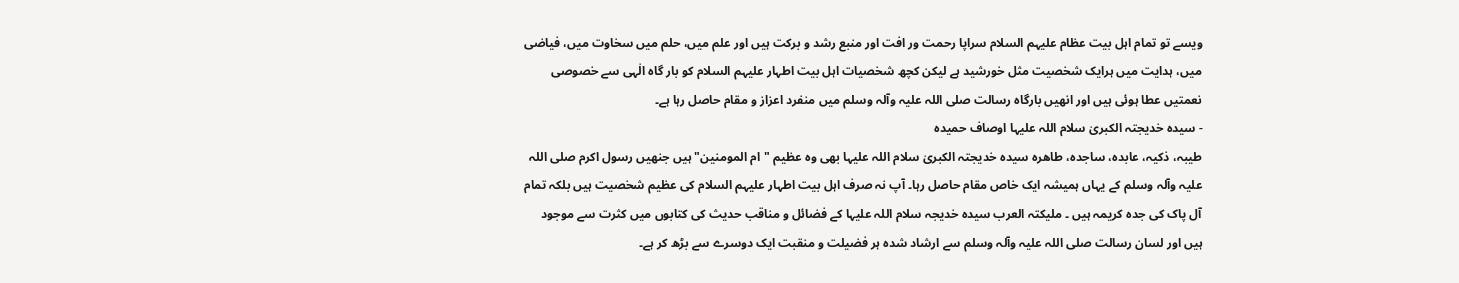ویسے تو تمام اہل بیت عظام علیہم السلام سراپا رحمت ور افت اور منبع رشد و برکت ہیں اور علم میں، حلم میں سخاوت میں، فیاضی میں، ہدایت میں ہرایک شخصیت مثل خورشید ہے لیکن کچھ شخصیات اہل بیت اطہار علیہم السلام کو بار گاہ الٰہی سے خصوصی نعمتیں عطا ہوئی ہیں اور انھیں بارگاہ رسالت صلی اللہ علیہ وآلہ وسلم میں منفرد اعزاز و مقام حاصل رہا ہے۔
- سیده خدیجتہ الکبریٰ سلام اللہ علیہا اوصاف حمیدہ
طیبہ، ذکیہ، عابدہ، ساجده، طاهرہ سیده خدیجتہ الکبریٰ سلام اللہ علیہا بھی وہ عظیم "ام المومنین" ہیں جنھیں رسول اکرم صلی اللہ علیہ وآلہ وسلم کے یہاں ہمیشہ ایک خاص مقام حاصل رہا۔ آپ نہ صرف اہل بیت اطہار علیہم السلام کی عظیم شخصیت ہیں بلکہ تمام آل پاک کی جدہ کریمہ ہیں ۔ ملیکتہ العرب سیدہ خدیجہ سلام اللہ علیہا کے فضائل و مناقب حدیث کی کتابوں میں کثرت سے موجود ہیں اور لسان رسالت صلی اللہ علیہ وآلہ وسلم سے ارشاد شدہ ہر فضیلت و منقبت ایک دوسرے سے بڑھ کر ہے۔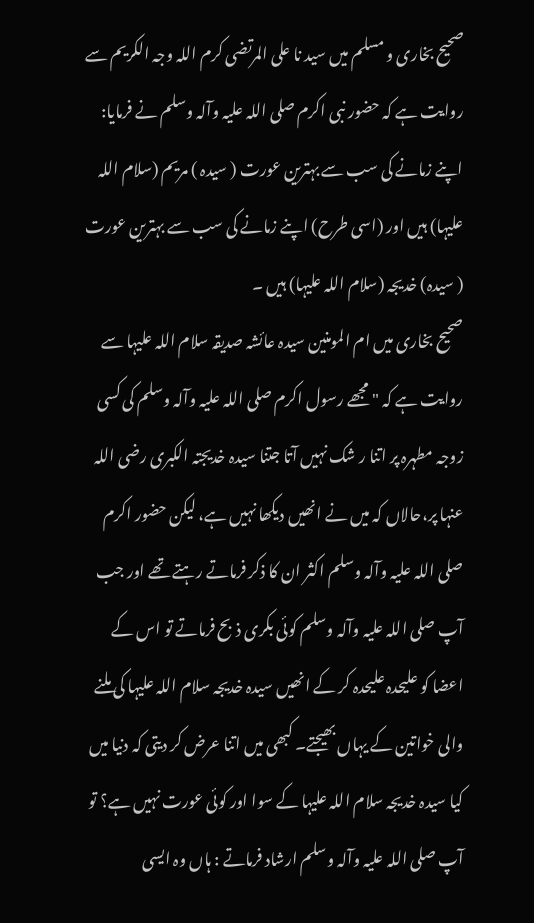صحیح بخاری و مسلم میں سید نا علی المرتضی کرم اللہ وجہ الکریم سے روایت ہے کہ حضور نبی اکرم صلی اللہ علیہ وآلہ وسلم نے فرمایا: اپنے زمانے کی سب سے بہترین عورت ( سیدہ ) مریم (سلام اللہ علیہا) ہیں اور (اسی طرح) اپنے زمانے کی سب سے بہترین عورت ( سیدہ) خدیجہ (سلام اللہ علیہا) ہیں ۔
صحیح بخاری میں ام المومنین سیدہ عائشہ صدیقہ سلام اللہ علیہا سے روایت ہے کہ " مجھے رسول اکرم صلی اللہ علیہ وآلہ وسلم کی کسی زوجہ مطہرہ پر اتنا ر شک نہیں آتا جتنا سیدہ خدیجتہ الکبری رضی اللہ عنہا پر،حالاں کہ میں نے انھیں دیکھا نہیں ہے، لیکن حضور اکرم صلی اللہ علیہ وآلہ وسلم اکثر ان کا ذکر فرماتے رہتے تھے اور جب آپ صلی اللہ علیہ وآلہ وسلم کوئی بکری ذبح فرماتے تو اس کے اعضا کو علیحدہ علیحدہ کر کے انھیں سیدہ خدیجہ سلام اللہ علیہا کی ملنے والی خواتین کے یہاں بھیجتے۔ کبھی میں اتنا عرض کر دیتی کہ دنیا میں کیا سیدہ خدیجہ سلام اللہ علیہا کے سوا اور کوئی عورت نہیں ہے؟ تو آپ صلی اللہ علیہ وآلہ وسلم ارشاد فرماتے : ہاں وہ ایسی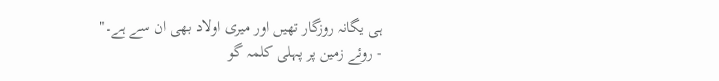ہی یگانہ روزگار تھیں اور میری اولاد بھی ان سے ہے۔"
- روئے زمین پر پہلی کلمہ گو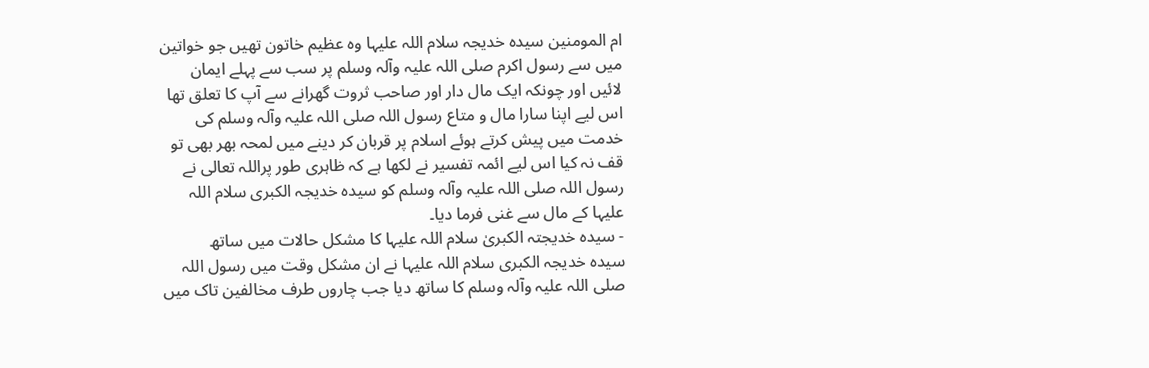ام المومنین سیدہ خدیجہ سلام اللہ علیہا وہ عظیم خاتون تھیں جو خواتین میں سے رسول اکرم صلی اللہ علیہ وآلہ وسلم پر سب سے پہلے ایمان لائیں اور چونکہ ایک مال دار اور صاحب ثروت گھرانے سے آپ کا تعلق تھا اس لیے اپنا سارا مال و متاع رسول اللہ صلی اللہ علیہ وآلہ وسلم کی خدمت میں پیش کرتے ہوئے اسلام پر قربان کر دینے میں لمحہ بھر بھی تو قف نہ کیا اس لیے ائمہ تفسیر نے لکھا ہے کہ ظاہری طور پراللہ تعالی نے رسول اللہ صلی اللہ علیہ وآلہ وسلم کو سیدہ خدیجہ الکبری سلام اللہ علیہا کے مال سے غنی فرما دیا۔
- سیده خدیجتہ الکبریٰ سلام اللہ علیہا کا مشکل حالات میں ساتھ
سیدہ خدیجہ الکبری سلام اللہ علیہا نے ان مشکل وقت میں رسول اللہ صلی اللہ علیہ وآلہ وسلم کا ساتھ دیا جب چاروں طرف مخالفین تاک میں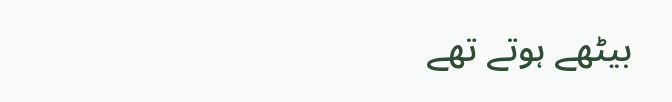بیٹھے ہوتے تھے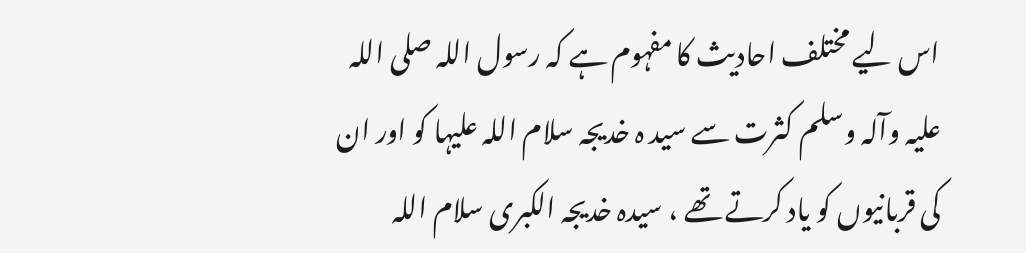اس لیے مختلف احادیث کا مفہوم ہے کہ رسول اللہ صلی اللہ علیہ وآلہ وسلم کثرت سے سید ہ خدیجہ سلام اللہ علیہا کو اور ان کی قربانیوں کو یاد کرتے تھے ، سیدہ خدیجہ الکبری سلام اللہ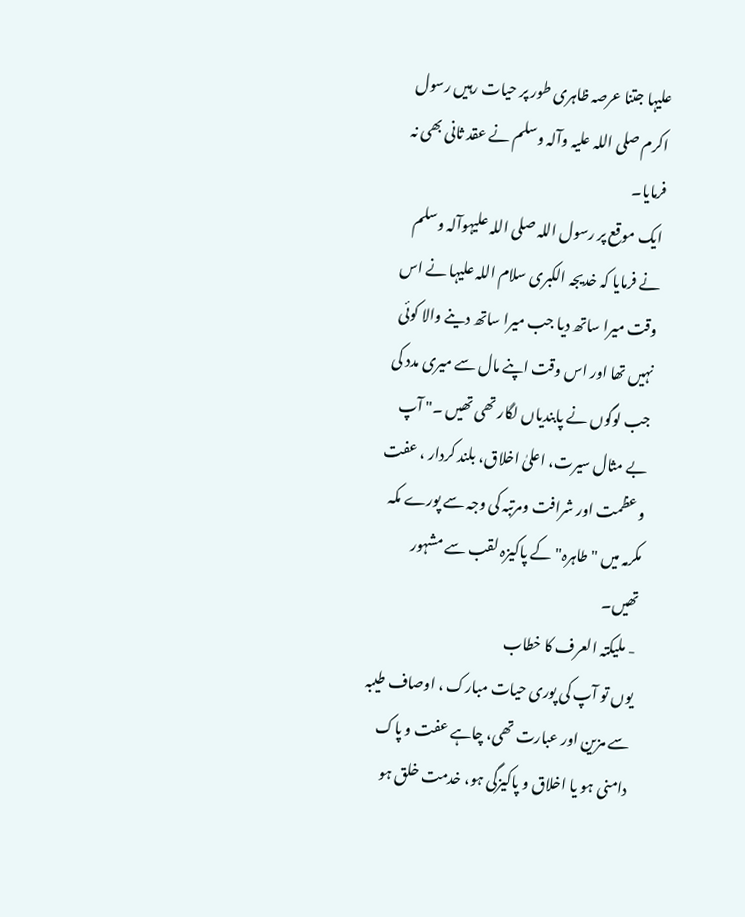علیہا جتنا عرصہ ظاہری طور پر حیات رہیں رسول اکرم صلی اللہ علیہ وآلہ وسلم نے عقد ثانی بھی نہ فرمایا۔
ایک موقع پر رسول اللہ صلی اللہ علیہوآلہ وسلم نے فرمایا کہ خدیجہ الکبری سلام اللہ علیہا نے اس وقت میرا ساتھ دیا جب میرا ساتھ دینے والا کوئی نہیں تھا اور اس وقت اپنے مال سے میری مدد کی جب لوگوں نے پابندیاں لگار تھی تھیں ۔" آپ بے مثال سیرت، اعلیٰ اخلاق، بلند کردار ، عفت و عظمت اور شرافت ومرتبہ کی وجہ سے پورے مکہ مکرمہ میں " طاہرہ" کے پاکیزہ لقب سے مشہور تھیں۔
- ملیکتہ العرف کا خطاب
یوں تو آپ کی پوری حیات مبارک ، اوصاف طیبہ سے مزین اور عبارت تھی، چاہے عفت و پاک دامنی ہو یا اخلاق و پاکیزگی ہو، خدمت خلق ہو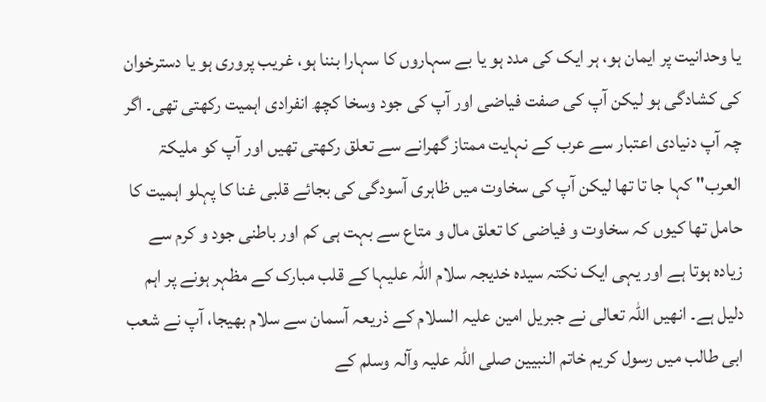یا وحدانیت پر ایمان ہو، ہر ایک کی مدد ہو یا بے سہاروں کا سہارا بننا ہو، غریب پروری ہو یا دسترخوان کی کشادگی ہو لیکن آپ کی صفت فیاضی اور آپ کی جود وسخا کچھ انفرادی اہمیت رکھتی تھی۔ اگر چہ آپ دنیادی اعتبار سے عرب کے نہایت ممتاز گھرانے سے تعلق رکھتی تھیں اور آپ کو ملیکۃ العرب" کہا جا تا تھا لیکن آپ کی سخاوت میں ظاہری آسودگی کی بجائے قلبی غنا کا پہلو اہمیت کا حامل تھا کیوں کہ سخاوت و فیاضی کا تعلق مال و متاع سے بہت ہی کم اور باطنی جود و کرم سے زیادہ ہوتا ہے اور یہی ایک نکتہ سیدہ خدیجہ سلام اللہ علیہا کے قلب مبارک کے مظہر ہونے پر اہم دلیل ہے۔ انھیں اللہ تعالی نے جبریل امین علیہ السلام کے ذریعہ آسمان سے سلام بھیجا، آپ نے شعب ابی طالب میں رسول کریم خاتم النبیین صلی اللہ علیہ وآلہ وسلم کے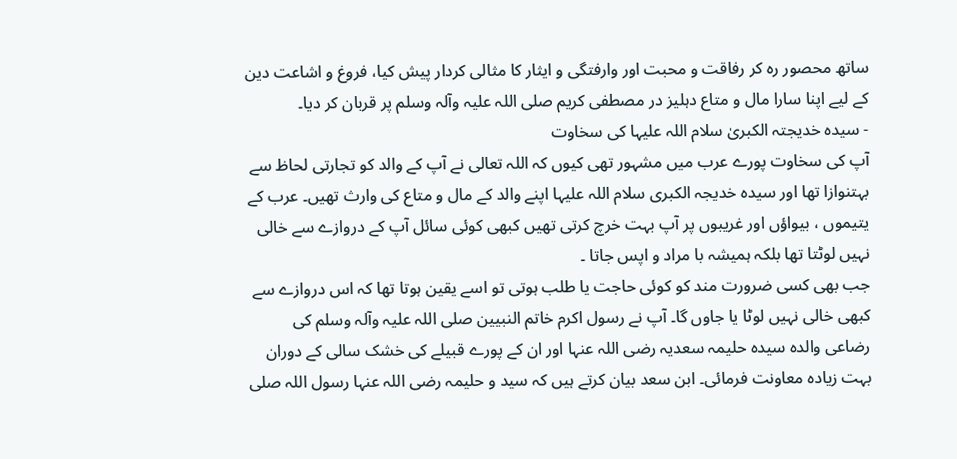ساتھ محصور رہ کر رفاقت و محبت اور وارفتگی و ایثار کا مثالی کردار پیش کیا، فروغ و اشاعت دین کے لیے اپنا سارا مال و متاع دہلیز در مصطفی کریم صلی اللہ علیہ وآلہ وسلم پر قربان کر دیا۔
- سیده خدیجتہ الکبریٰ سلام اللہ علیہا کی سخاوت
آپ کی سخاوت پورے عرب میں مشہور تھی کیوں کہ اللہ تعالی نے آپ کے والد کو تجارتی لحاظ سے بہتنوازا تھا اور سیدہ خدیجہ الکبری سلام اللہ علیہا اپنے والد کے مال و متاع کی وارث تھیں۔ عرب کے یتیموں ، بیواؤں اور غریبوں پر آپ بہت خرچ کرتی تھیں کبھی کوئی سائل آپ کے دروازے سے خالی نہیں لوٹتا تھا بلکہ ہمیشہ با مراد و اپس جاتا ۔
جب بھی کسی ضرورت مند کو کوئی حاجت یا طلب ہوتی تو اسے یقین ہوتا تھا کہ اس دروازے سے کبھی خالی نہیں لوٹا یا جاوں گا۔ آپ نے رسول اکرم خاتم النبیین صلی اللہ علیہ وآلہ وسلم کی رضاعی والدہ سیدہ حلیمہ سعدیہ رضی اللہ عنہا اور ان کے پورے قبیلے کی خشک سالی کے دوران بہت زیادہ معاونت فرمائی۔ ابن سعد بیان کرتے ہیں کہ سید و حلیمہ رضی اللہ عنہا رسول اللہ صلی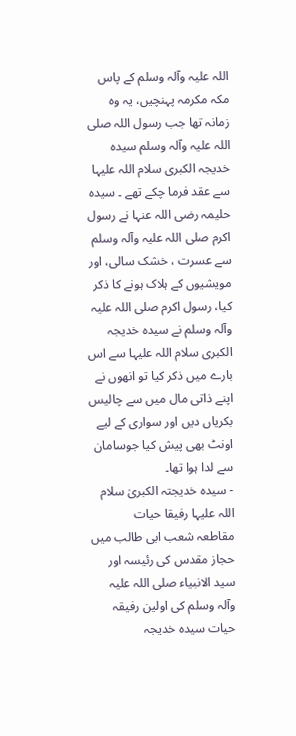اللہ علیہ وآلہ وسلم کے پاس مکہ مکرمہ پہنچیں، یہ وہ زمانہ تھا جب رسول اللہ صلی اللہ علیہ وآلہ وسلم سیدہ خدیجہ الکبری سلام اللہ علیہا سے عقد فرما چکے تھے ۔ سیدہ حلیمہ رضی اللہ عنہا نے رسول اکرم صلی اللہ علیہ وآلہ وسلم سے عسرت ، خشک سالی، اور مویشیوں کے ہلاک ہونے کا ذکر کیا، رسول اکرم صلی اللہ علیہ وآلہ وسلم نے سیدہ خدیجہ الکبری سلام اللہ علیہا سے اس بارے میں ذکر کیا تو انھوں نے اپنے ذاتی مال میں سے چالیس بکریاں دیں اور سواری کے لیے اونٹ بھی پیش کیا جوسامان سے لدا ہوا تھا۔
- سیده خدیجتہ الکبریٰ سلام اللہ علیہا رفیقا حیات
مقاطعہ شعب ابی طالب میں حجاز مقدس کی رئیسہ اور سید الانبیاء صلی اللہ علیہ وآلہ وسلم کی اولین رفیقہ حیات سیدہ خدیجہ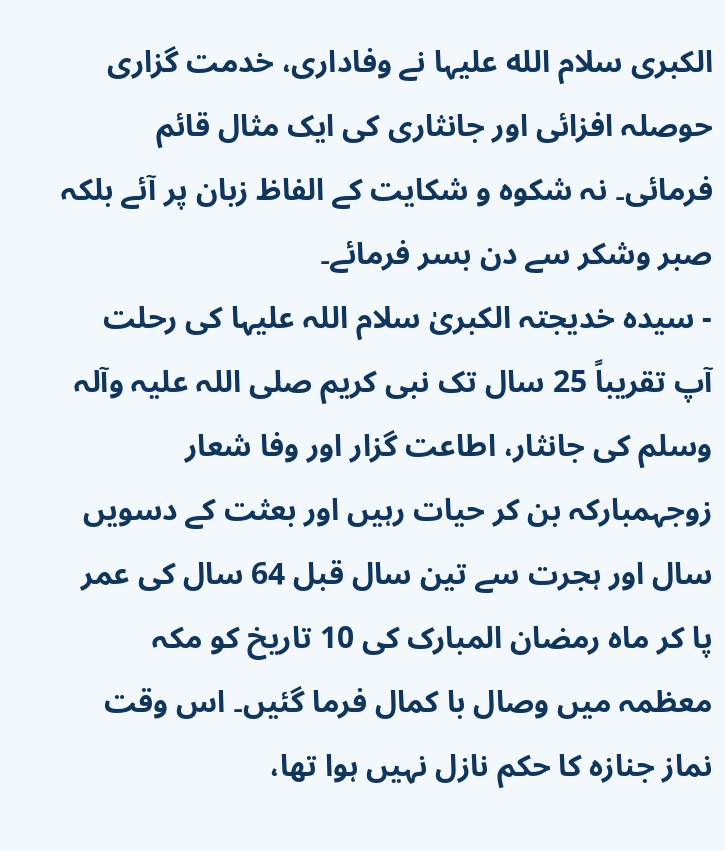الکبری سلام الله علیہا نے وفاداری، خدمت گزاری حوصلہ افزائی اور جانثاری کی ایک مثال قائم فرمائی۔ نہ شکوہ و شکایت کے الفاظ زبان پر آئے بلکہ صبر وشکر سے دن بسر فرمائے۔
- سیده خدیجتہ الکبریٰ سلام اللہ علیہا کی رحلت
آپ تقریباً 25 سال تک نبی کریم صلی اللہ علیہ وآلہ وسلم کی جانثار، اطاعت گزار اور وفا شعار زوجہمبارکہ بن کر حیات رہیں اور بعثت کے دسویں سال اور ہجرت سے تین سال قبل 64 سال کی عمر پا کر ماہ رمضان المبارک کی 10 تاریخ کو مکہ معظمہ میں وصال با کمال فرما گئیں۔ اس وقت نماز جنازہ کا حکم نازل نہیں ہوا تھا،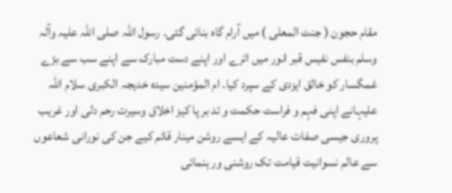مقام حجون ( جنت المعلی ) میں آرام گاہ بنائی گئی۔ رسول اللہ صلی اللہ علیہ وآلہ وسلم بنفس نفیس قبر انور میں اترے اور اپنے دست مبارک سے اپنے سب سے بڑے غمگسار کو خالق ایزدی کے سپرد کیا۔ ام المؤمنین سیدہ خدیجہ الکبری سلام اللہ علیہانے اپنی فہم و فراست حکمت و تد بر پا کیز اخلاق وسیرت رحم دلی اور غریب پروری جیسی صفات عالیہ کے ایسے روشن مینار قائم کیے جن کی نورانی شعاعوں سے عالم نسوانیت قیامت تک روشنی ور ہنمائی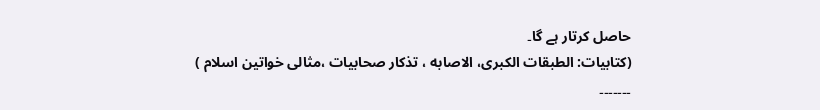حاصل کرتار ہے گا۔
(کتابیات: الطبقات الکبری، الاصابه ، تذکار صحابیات ،مثالی خواتین اسلام )
۔۔۔۔۔۔۔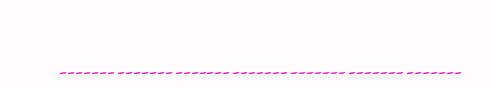۔۔۔۔۔۔۔ ۔۔۔۔۔۔۔ ۔۔۔۔۔۔۔ ۔۔۔۔۔۔۔ ۔۔۔۔۔۔۔ ۔۔۔۔۔۔۔ ۔۔۔۔۔۔۔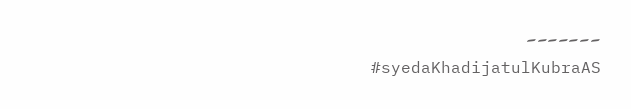۔۔۔۔۔۔۔
#syedaKhadijatulKubraAS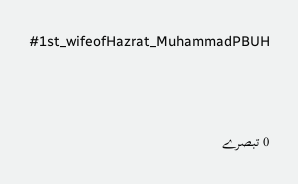#1st_wifeofHazrat_MuhammadPBUH



0 تبصرے